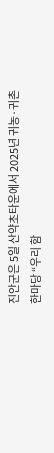진안군은 5일 산약초타운에서 2025년 귀농·귀촌 한마당 “우리 함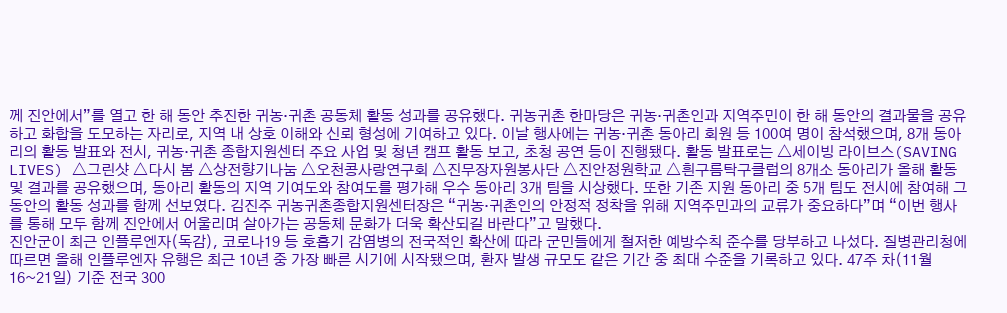께 진안에서”를 열고 한 해 동안 추진한 귀농·귀촌 공동체 활동 성과를 공유했다. 귀농귀촌 한마당은 귀농·귀촌인과 지역주민이 한 해 동안의 결과물을 공유하고 화합을 도모하는 자리로, 지역 내 상호 이해와 신뢰 형성에 기여하고 있다. 이날 행사에는 귀농·귀촌 동아리 회원 등 100여 명이 참석했으며, 8개 동아리의 활동 발표와 전시, 귀농·귀촌 종합지원센터 주요 사업 및 청년 캠프 활동 보고, 초청 공연 등이 진행됐다. 활동 발표로는 △세이빙 라이브스(SAVING LIVES) △그린샷 △다시 봄 △상전향기나눔 △오천콩사랑연구회 △진무장자원봉사단 △진안정원학교 △흰구름탁구클럽의 8개소 동아리가 올해 활동 및 결과를 공유했으며, 동아리 활동의 지역 기여도와 참여도를 평가해 우수 동아리 3개 팀을 시상했다. 또한 기존 지원 동아리 중 5개 팀도 전시에 참여해 그동안의 활동 성과를 함께 선보였다. 김진주 귀농귀촌종합지원센터장은 “귀농·귀촌인의 안정적 정착을 위해 지역주민과의 교류가 중요하다”며 “이번 행사를 통해 모두 함께 진안에서 어울리며 살아가는 공동체 문화가 더욱 확산되길 바란다”고 말했다.
진안군이 최근 인플루엔자(독감), 코로나19 등 호흡기 감염병의 전국적인 확산에 따라 군민들에게 철저한 예방수칙 준수를 당부하고 나섰다. 질병관리청에 따르면 올해 인플루엔자 유행은 최근 10년 중 가장 빠른 시기에 시작됐으며, 환자 발생 규모도 같은 기간 중 최대 수준을 기록하고 있다. 47주 차(11월 16~21일) 기준 전국 300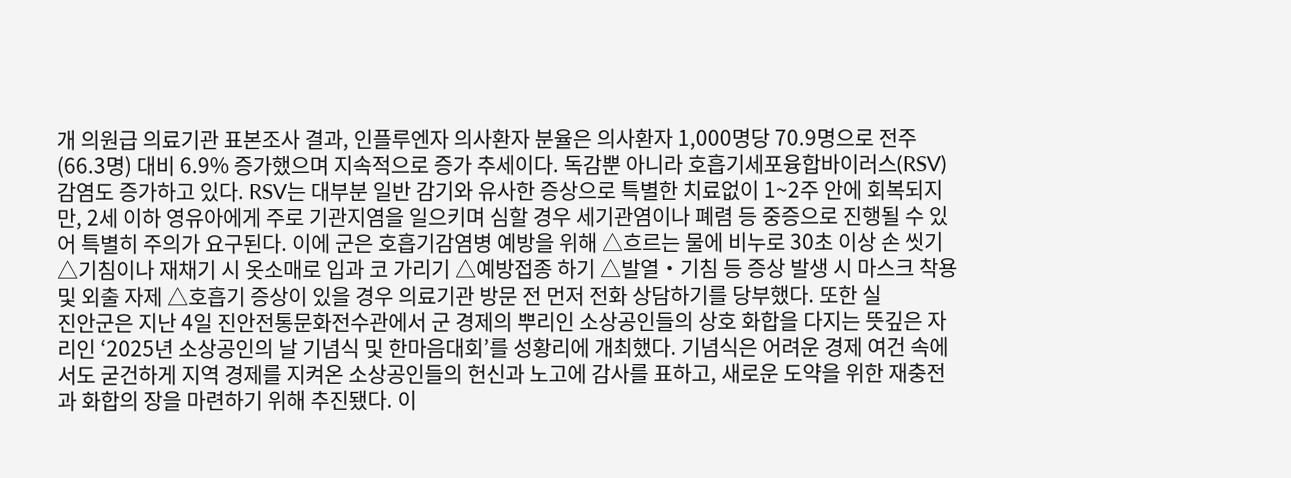개 의원급 의료기관 표본조사 결과, 인플루엔자 의사환자 분율은 의사환자 1,000명당 70.9명으로 전주(66.3명) 대비 6.9% 증가했으며 지속적으로 증가 추세이다. 독감뿐 아니라 호흡기세포융합바이러스(RSV) 감염도 증가하고 있다. RSV는 대부분 일반 감기와 유사한 증상으로 특별한 치료없이 1~2주 안에 회복되지만, 2세 이하 영유아에게 주로 기관지염을 일으키며 심할 경우 세기관염이나 폐렴 등 중증으로 진행될 수 있어 특별히 주의가 요구된다. 이에 군은 호흡기감염병 예방을 위해 △흐르는 물에 비누로 30초 이상 손 씻기 △기침이나 재채기 시 옷소매로 입과 코 가리기 △예방접종 하기 △발열‧기침 등 증상 발생 시 마스크 착용 및 외출 자제 △호흡기 증상이 있을 경우 의료기관 방문 전 먼저 전화 상담하기를 당부했다. 또한 실
진안군은 지난 4일 진안전통문화전수관에서 군 경제의 뿌리인 소상공인들의 상호 화합을 다지는 뜻깊은 자리인 ‘2025년 소상공인의 날 기념식 및 한마음대회’를 성황리에 개최했다. 기념식은 어려운 경제 여건 속에서도 굳건하게 지역 경제를 지켜온 소상공인들의 헌신과 노고에 감사를 표하고, 새로운 도약을 위한 재충전과 화합의 장을 마련하기 위해 추진됐다. 이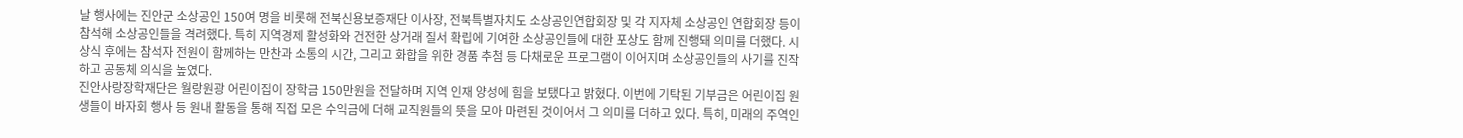날 행사에는 진안군 소상공인 150여 명을 비롯해 전북신용보증재단 이사장, 전북특별자치도 소상공인연합회장 및 각 지자체 소상공인 연합회장 등이 참석해 소상공인들을 격려했다. 특히 지역경제 활성화와 건전한 상거래 질서 확립에 기여한 소상공인들에 대한 포상도 함께 진행돼 의미를 더했다. 시상식 후에는 참석자 전원이 함께하는 만찬과 소통의 시간, 그리고 화합을 위한 경품 추첨 등 다채로운 프로그램이 이어지며 소상공인들의 사기를 진작하고 공동체 의식을 높였다.
진안사랑장학재단은 월랑원광 어린이집이 장학금 150만원을 전달하며 지역 인재 양성에 힘을 보탰다고 밝혔다. 이번에 기탁된 기부금은 어린이집 원생들이 바자회 행사 등 원내 활동을 통해 직접 모은 수익금에 더해 교직원들의 뜻을 모아 마련된 것이어서 그 의미를 더하고 있다. 특히, 미래의 주역인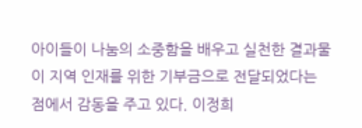아이들이 나눔의 소중함을 배우고 실천한 결과물이 지역 인재를 위한 기부금으로 전달되었다는 점에서 감동을 주고 있다. 이정희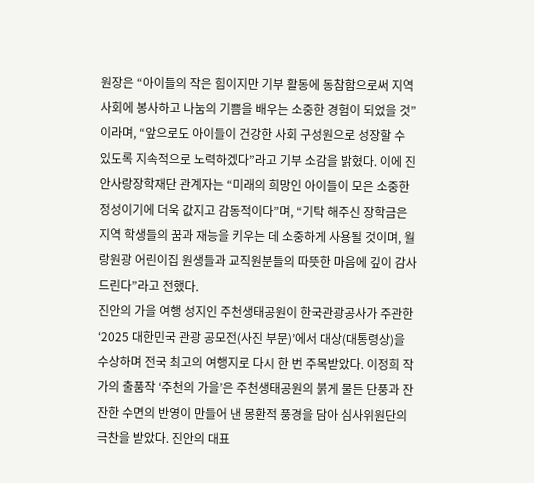원장은 “아이들의 작은 힘이지만 기부 활동에 동참함으로써 지역사회에 봉사하고 나눔의 기쁨을 배우는 소중한 경험이 되었을 것”이라며, “앞으로도 아이들이 건강한 사회 구성원으로 성장할 수 있도록 지속적으로 노력하겠다”라고 기부 소감을 밝혔다. 이에 진안사랑장학재단 관계자는 “미래의 희망인 아이들이 모은 소중한 정성이기에 더욱 값지고 감동적이다”며, “기탁 해주신 장학금은 지역 학생들의 꿈과 재능을 키우는 데 소중하게 사용될 것이며, 월랑원광 어린이집 원생들과 교직원분들의 따뜻한 마음에 깊이 감사드린다”라고 전했다.
진안의 가을 여행 성지인 주천생태공원이 한국관광공사가 주관한 ‘2025 대한민국 관광 공모전(사진 부문)’에서 대상(대통령상)을 수상하며 전국 최고의 여행지로 다시 한 번 주목받았다. 이정희 작가의 출품작 ‘주천의 가을’은 주천생태공원의 붉게 물든 단풍과 잔잔한 수면의 반영이 만들어 낸 몽환적 풍경을 담아 심사위원단의 극찬을 받았다. 진안의 대표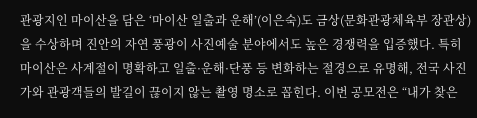관광지인 마이산을 담은 ‘마이산 일출과 운해’(이은숙)도 금상(문화관광체육부 장관상)을 수상하며 진안의 자연 풍광이 사진예술 분야에서도 높은 경쟁력을 입증했다. 특히 마이산은 사계절이 명확하고 일출·운해·단풍 등 변화하는 절경으로 유명해, 전국 사진가와 관광객들의 발길이 끊이지 않는 촬영 명소로 꼽힌다. 이번 공모전은 “내가 찾은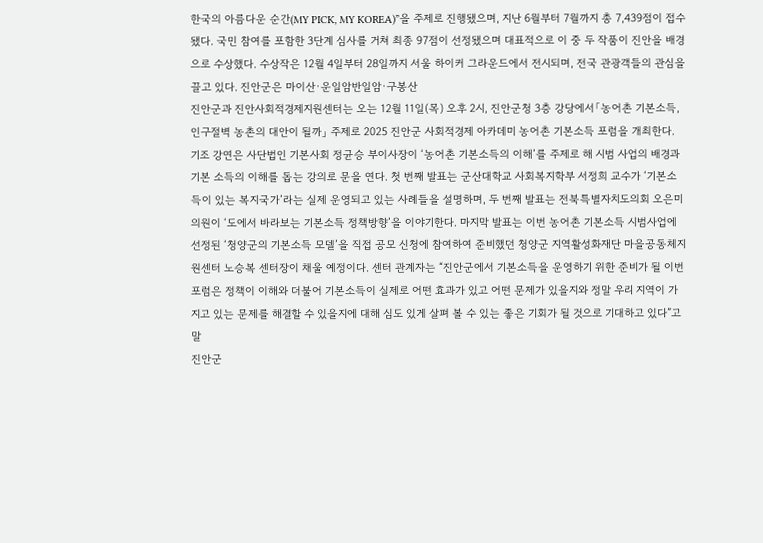한국의 아름다운 순간(MY PICK, MY KOREA)”을 주제로 진행됐으며, 지난 6월부터 7월까지 총 7,439점이 접수됐다. 국민 참여를 포함한 3단계 심사를 거쳐 최종 97점이 선정됐으며 대표적으로 이 중 두 작품이 진안을 배경으로 수상했다. 수상작은 12월 4일부터 28일까지 서울 하이커 그라운드에서 전시되며, 전국 관광객들의 관심을 끌고 있다. 진안군은 마이산·운일암반일암·구봉산
진안군과 진안사회적경제지원센터는 오는 12월 11일(목) 오후 2시, 진안군청 3층 강당에서「농어촌 기본소득, 인구절벽 농촌의 대안이 될까」 주제로 2025 진안군 사회적경제 아카데미 농어촌 기본소득 포럼을 개최한다. 기조 강연은 사단법인 기본사회 정균승 부이사장이 ‘농어촌 기본소득의 이해’를 주제로 해 시범 사업의 배경과 기본 소득의 이해를 돕는 강의로 문을 연다. 첫 번째 발표는 군산대학교 사회복지학부 서정희 교수가 ‘기본소득이 있는 복지국가’라는 실제 운영되고 있는 사례들을 설명하며, 두 번째 발표는 전북특별자치도의회 오은미 의원이 ‘도에서 바라보는 기본소득 정책방향’을 이야기한다. 마지막 발표는 이번 농어촌 기본소득 시범사업에 선정된 ‘청양군의 기본소득 모델’을 직접 공모 신청에 참여하여 준비했던 청양군 지역활성화재단 마을공동체지원센터 노승복 센터장이 채울 예정이다. 센터 관계자는 “진안군에서 기본소득을 운영하기 위한 준비가 될 이번 포럼은 정책이 이해와 더불어 기본소득이 실제로 어떤 효과가 있고 어떤 문제가 있을지와 정말 우리 지역이 가지고 있는 문제를 해결할 수 있을지에 대해 심도 있게 살펴 볼 수 있는 좋은 기회가 될 것으로 기대하고 있다”고 말
진안군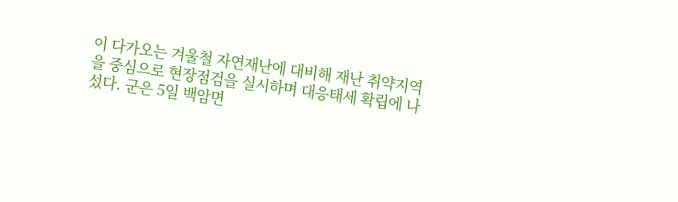이 다가오는 겨울철 자연재난에 대비해 재난 취약지역을 중심으로 현장점검을 실시하며 대응태세 확립에 나섰다. 군은 5일 백암면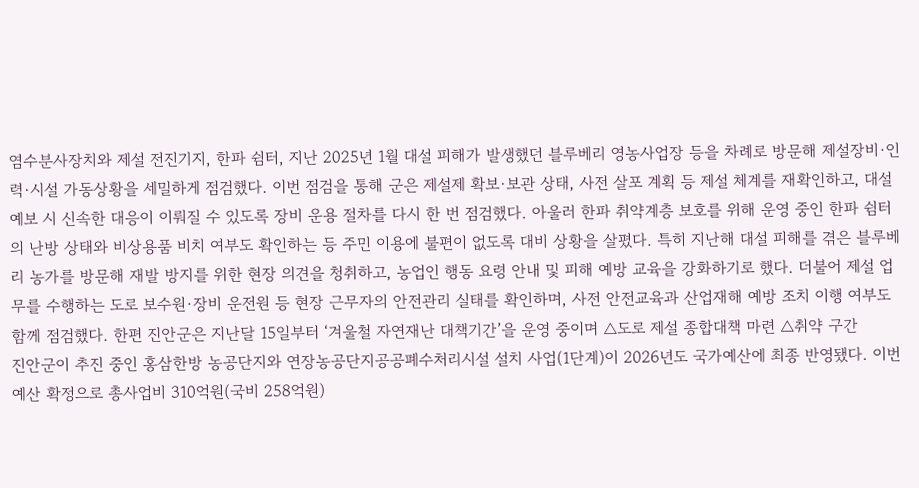염수분사장치와 제설 전진기지, 한파 쉼터, 지난 2025년 1월 대설 피해가 발생했던 블루베리 영농사업장 등을 차례로 방문해 제설장비·인력·시설 가동상황을 세밀하게 점검했다. 이번 점검을 통해 군은 제설제 확보·보관 상태, 사전 살포 계획 등 제설 체계를 재확인하고, 대설 예보 시 신속한 대응이 이뤄질 수 있도록 장비 운용 절차를 다시 한 번 점검했다. 아울러 한파 취약계층 보호를 위해 운영 중인 한파 쉼터의 난방 상태와 비상용품 비치 여부도 확인하는 등 주민 이용에 불편이 없도록 대비 상황을 살폈다. 특히 지난해 대설 피해를 겪은 블루베리 농가를 방문해 재발 방지를 위한 현장 의견을 청취하고, 농업인 행동 요령 안내 및 피해 예방 교육을 강화하기로 했다. 더불어 제설 업무를 수행하는 도로 보수원·장비 운전원 등 현장 근무자의 안전관리 실태를 확인하며, 사전 안전교육과 산업재해 예방 조치 이행 여부도 함께 점검했다. 한편 진안군은 지난달 15일부터 ‘겨울철 자연재난 대책기간’을 운영 중이며 △도로 제설 종합대책 마련 △취약 구간
진안군이 추진 중인 홍삼한방 농공단지와 연장농공단지공공폐수처리시설 설치 사업(1단계)이 2026년도 국가예산에 최종 반영됐다. 이번 예산 확정으로 총사업비 310억원(국비 258억원)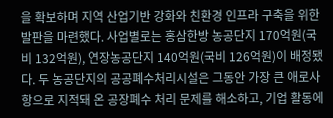을 확보하며 지역 산업기반 강화와 친환경 인프라 구축을 위한 발판을 마련했다. 사업별로는 홍삼한방 농공단지 170억원(국비 132억원), 연장농공단지 140억원(국비 126억원)이 배정됐다. 두 농공단지의 공공폐수처리시설은 그동안 가장 큰 애로사항으로 지적돼 온 공장폐수 처리 문제를 해소하고, 기업 활동에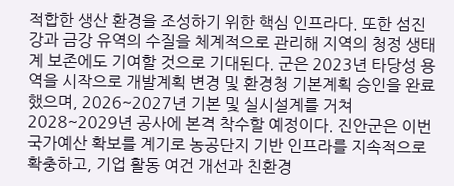적합한 생산 환경을 조성하기 위한 핵심 인프라다. 또한 섬진강과 금강 유역의 수질을 체계적으로 관리해 지역의 청정 생태계 보존에도 기여할 것으로 기대된다. 군은 2023년 타당성 용역을 시작으로 개발계획 변경 및 환경청 기본계획 승인을 완료했으며, 2026~2027년 기본 및 실시설계를 거쳐 2028~2029년 공사에 본격 착수할 예정이다. 진안군은 이번 국가예산 확보를 계기로 농공단지 기반 인프라를 지속적으로 확충하고, 기업 활동 여건 개선과 친환경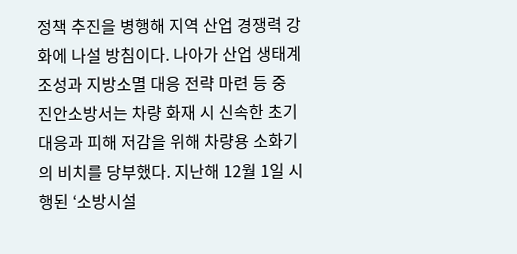정책 추진을 병행해 지역 산업 경쟁력 강화에 나설 방침이다. 나아가 산업 생태계 조성과 지방소멸 대응 전략 마련 등 중
진안소방서는 차량 화재 시 신속한 초기 대응과 피해 저감을 위해 차량용 소화기의 비치를 당부했다. 지난해 12월 1일 시행된 ‘소방시설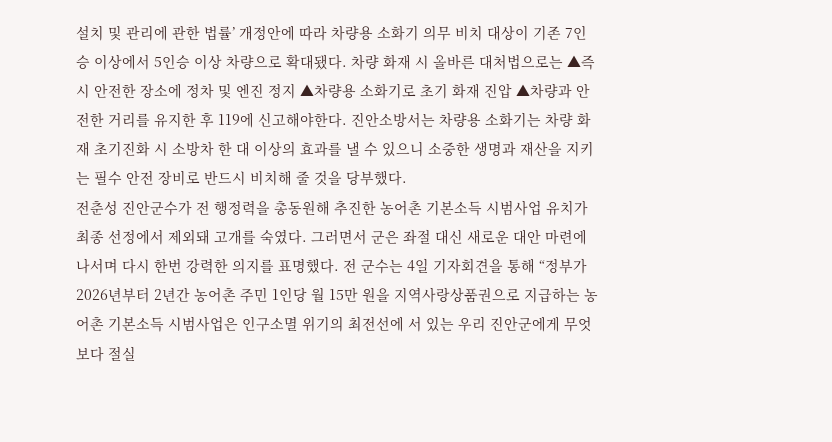설치 및 관리에 관한 법률’ 개정안에 따라 차량용 소화기 의무 비치 대상이 기존 7인승 이상에서 5인승 이상 차량으로 확대됐다. 차량 화재 시 올바른 대처법으로는 ▲즉시 안전한 장소에 정차 및 엔진 정지 ▲차량용 소화기로 초기 화재 진압 ▲차량과 안전한 거리를 유지한 후 119에 신고해야한다. 진안소방서는 차량용 소화기는 차량 화재 초기진화 시 소방차 한 대 이상의 효과를 낼 수 있으니 소중한 생명과 재산을 지키는 필수 안전 장비로 반드시 비치해 줄 것을 당부했다.
전춘성 진안군수가 전 행정력을 총동원해 추진한 농어촌 기본소득 시범사업 유치가 최종 선정에서 제외돼 고개를 숙였다. 그러면서 군은 좌절 대신 새로운 대안 마련에 나서며 다시 한번 강력한 의지를 표명했다. 전 군수는 4일 기자회견을 통해 “정부가 2026년부터 2년간 농어촌 주민 1인당 월 15만 원을 지역사랑상품권으로 지급하는 농어촌 기본소득 시범사업은 인구소멸 위기의 최전선에 서 있는 우리 진안군에게 무엇보다 절실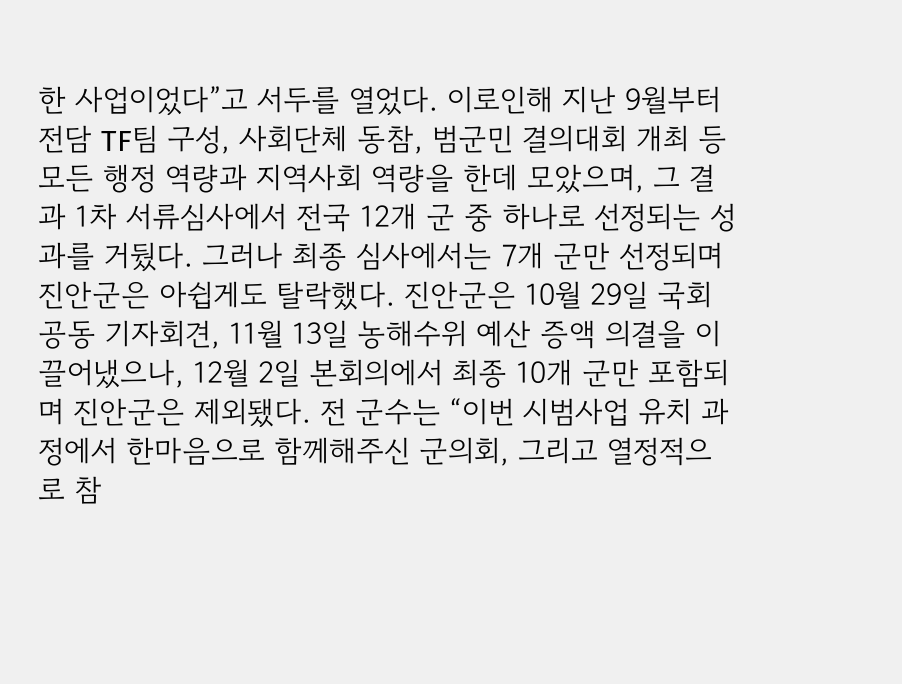한 사업이었다”고 서두를 열었다. 이로인해 지난 9월부터 전담 TF팀 구성, 사회단체 동참, 범군민 결의대회 개최 등 모든 행정 역량과 지역사회 역량을 한데 모았으며, 그 결과 1차 서류심사에서 전국 12개 군 중 하나로 선정되는 성과를 거뒀다. 그러나 최종 심사에서는 7개 군만 선정되며 진안군은 아쉽게도 탈락했다. 진안군은 10월 29일 국회 공동 기자회견, 11월 13일 농해수위 예산 증액 의결을 이끌어냈으나, 12월 2일 본회의에서 최종 10개 군만 포함되며 진안군은 제외됐다. 전 군수는 “이번 시범사업 유치 과정에서 한마음으로 함께해주신 군의회, 그리고 열정적으로 참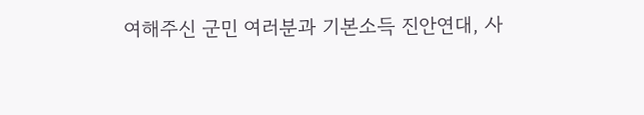여해주신 군민 여러분과 기본소득 진안연대, 사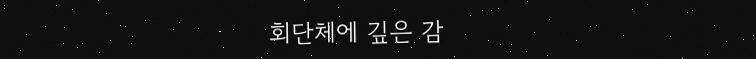회단체에 깊은 감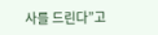사를 드린다”고